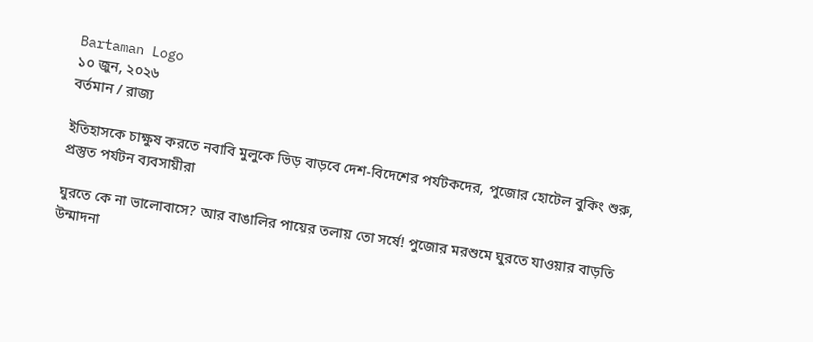Bartaman Logo
১০ জুন, ২০২৬
বর্তমান / রাজ্য

ইতিহাসকে চাক্ষুষ করতে নবাবি মুলুকে ভিড় বাড়বে দেশ-বিদেশের পর্যটকদের, পুজোর হোটেল বুকিং শুরু, প্রস্তুত পর্যটন ব্যবসায়ীরা

ঘুরতে কে না ভালোবাসে? আর বাঙালির পায়ের তলায় তো সর্ষে! পুজোর মরশুমে ঘুরতে যাওয়ার বাড়তি উন্মাদনা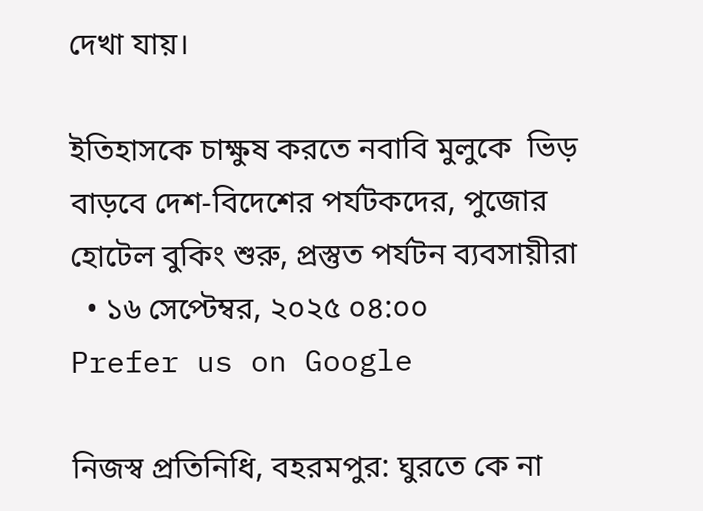দেখা যায়।

ইতিহাসকে চাক্ষুষ করতে নবাবি মুলুকে  ভিড় বাড়বে দেশ-বিদেশের পর্যটকদের, পুজোর হোটেল বুকিং শুরু, প্রস্তুত পর্যটন ব্যবসায়ীরা
  • ১৬ সেপ্টেম্বর, ২০২৫ ০৪:০০
Prefer us on Google

নিজস্ব প্রতিনিধি, বহরমপুর: ঘুরতে কে না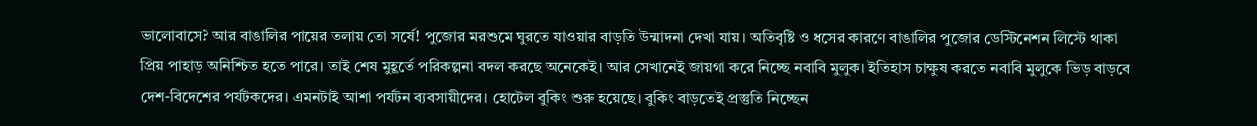ভালোবাসে? আর বাঙালির পায়ের তলায় তো সর্ষে! পুজোর মরশুমে ঘুরতে যাওয়ার বাড়তি উন্মাদনা দেখা যায়। অতিবৃষ্টি ও ধসের কারণে বাঙালির পুজোর ডেস্টিনেশন লিস্টে থাকা প্রিয় পাহাড় অনিশ্চিত হতে পারে। তাই শেষ মুহূর্তে পরিকল্পনা বদল করছে অনেকেই। আর সেখানেই জায়গা করে নিচ্ছে নবাবি মুলুক। ইতিহাস চাক্ষুষ করতে নবাবি মুলুকে ভিড় বাড়বে দেশ-বিদেশের পর্যটকদের। এমনটাই আশা পর্যটন ব্যবসায়ীদের। হোটেল বুকিং শুরু হয়েছে। বুকিং বাড়তেই প্রস্তুতি নিচ্ছেন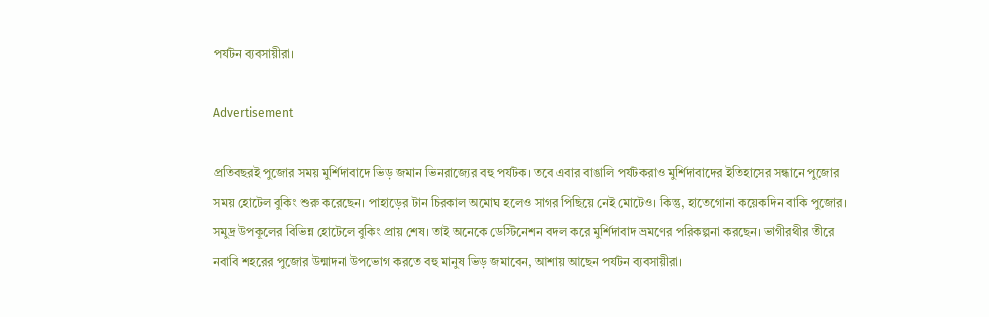পর্যটন ব্যবসায়ীরা।

Advertisement

প্রতিবছরই পুজোর সময় মুর্শিদাবাদে ভিড় জমান ভিনরাজ্যের বহু পর্যটক। তবে এবার বাঙালি পর্যটকরাও মুর্শিদাবাদের ইতিহাসের সন্ধানে পুজোর সময় হোটেল বুকিং শুরু করেছেন। পাহাড়ের টান চিরকাল অমোঘ হলেও সাগর পিছিয়ে নেই মোটেও। কিন্তু, হাতেগোনা কয়েকদিন বাকি পুজোর। সমুদ্র উপকূলের বিভিন্ন হোটেলে বুকিং প্রায় শেষ। তাই অনেকে ডেস্টিনেশন বদল করে মুর্শিদাবাদ ভ্রমণের পরিকল্পনা করছেন। ভাগীরথীর তীরে নবাবি শহরের পুজোর উন্মাদনা উপভোগ করতে বহু মানুষ ভিড় জমাবেন, আশায় আছেন পর্যটন ব্যবসায়ীরা।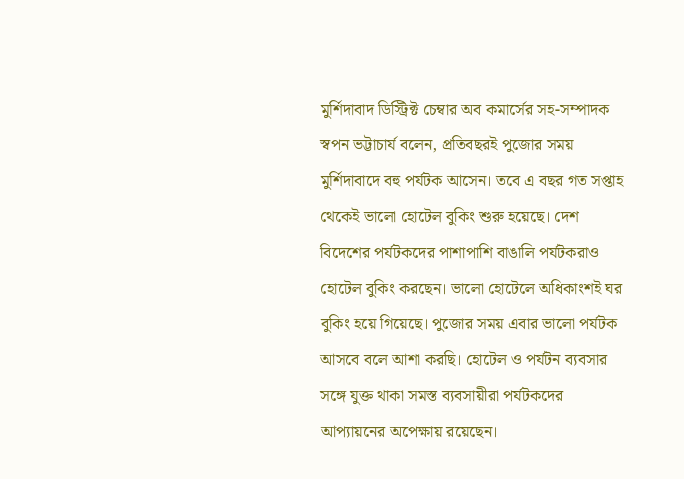মুর্শিদাবাদ ডিস্ট্রিক্ট চেম্বার অব কমার্সের সহ-সম্পাদক স্বপন ভট্টাচার্য বলেন, প্রতিবছরই পুজোর সময় মুর্শিদাবাদে বহু পর্যটক আসেন। তবে এ বছর গত সপ্তাহ থেকেই ভালো হোটেল বুকিং শুরু হয়েছে। দেশ বিদেশের পর্যটকদের পাশাপাশি বাঙালি পর্যটকরাও হোটেল বুকিং করছেন। ভালো হোটেলে অধিকাংশই ঘর বুকিং হয়ে গিয়েছে। পুজোর সময় এবার ভালো পর্যটক আসবে বলে আশা করছি। হোটেল ও পর্যটন ব্যবসার সঙ্গে যুক্ত থাকা সমস্ত ব্যবসায়ীরা পর্যটকদের আপ্যায়নের অপেক্ষায় রয়েছেন।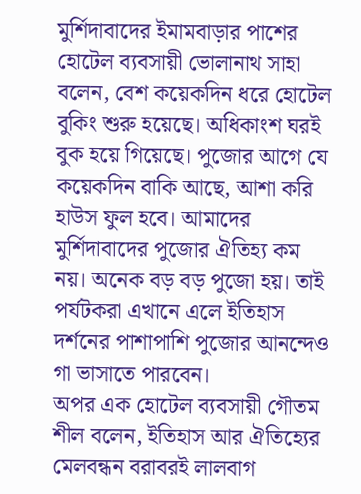মুর্শিদাবাদের ইমামবাড়ার পাশের হোটেল ব্যবসায়ী ভোলানাথ সাহা বলেন, বেশ কয়েকদিন ধরে হোটেল বুকিং শুরু হয়েছে। অধিকাংশ ঘরই বুক হয়ে গিয়েছে। পুজোর আগে যে কয়েকদিন বাকি আছে, আশা করি হাউস ফুল হবে। আমাদের মুর্শিদাবাদের পুজোর ঐতিহ্য কম নয়। অনেক বড় বড় পুজো হয়। তাই পর্যটকরা এখানে এলে ইতিহাস দর্শনের পাশাপাশি পুজোর আনন্দেও গা ভাসাতে পারবেন।
অপর এক হোটেল ব্যবসায়ী গৌতম শীল বলেন, ইতিহাস আর ঐতিহ্যের মেলবন্ধন বরাবরই লালবাগ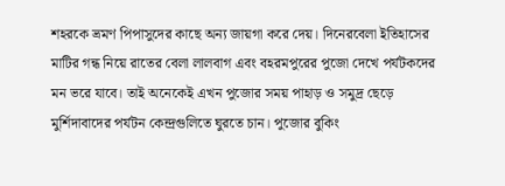শহরকে ভ্রমণ পিপাসুদের কাছে অন্য জায়গা করে দেয়। দিনেরবেলা ইতিহাসের মাটির গন্ধ নিয়ে রাতের বেলা লালবাগ এবং বহরমপুরের পুজো দেখে পর্যটকদের মন ভরে যাবে। তাই অনেকেই এখন পুজোর সময় পাহাড় ও সমুদ্র ছেড়ে মুর্শিদাবাদের পর্যটন কেন্দ্রগুলিতে ঘুরতে চান। পুজোর বুকিং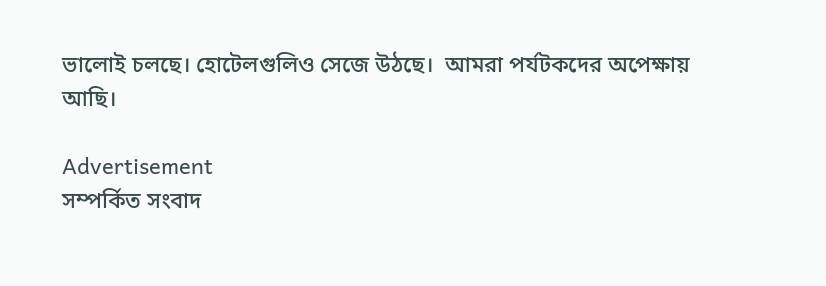ভালোই চলছে। হোটেলগুলিও সেজে উঠছে।  আমরা পর্যটকদের অপেক্ষায় আছি।

Advertisement
সম্পর্কিত সংবাদ